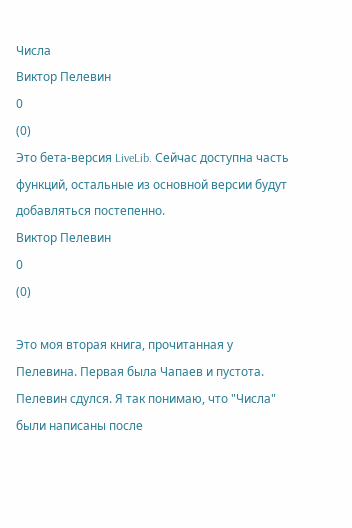Числа
Виктор Пелевин
0
(0)
Это бета-версия LiveLib. Сейчас доступна часть функций, остальные из основной версии будут добавляться постепенно.
Виктор Пелевин
0
(0)

Это моя вторая книга, прочитанная у Пелевина. Первая была Чапаев и пустота.
Пелевин сдулся. Я так понимаю, что "Числа" были написаны после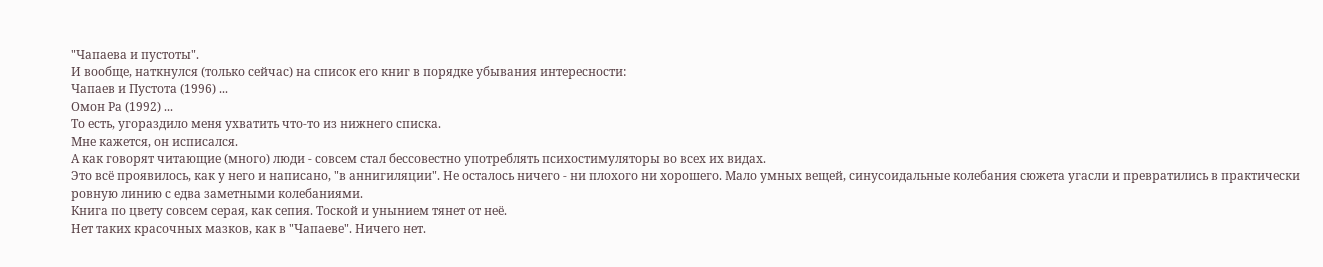"Чапаева и пустоты".
И вообще, наткнулся (только сейчас) на список его книг в порядке убывания интересности:
Чапаев и Пустота (1996) ...
Омон Ра (1992) ...
То есть, угораздило меня ухватить что-то из нижнего списка.
Мне кажется, он исписался.
А как говорят читающие (много) люди - совсем стал бессовестно употреблять психостимуляторы во всех их видах.
Это всё проявилось, как у него и написано, "в аннигиляции". Не осталось ничего - ни плохого ни хорошего. Мало умных вещей, синусоидальные колебания сюжета угасли и превратились в практически ровную линию с едва заметными колебаниями.
Книга по цвету совсем серая, как сепия. Тоской и унынием тянет от неё.
Нет таких красочных мазков, как в "Чапаеве". Ничего нет.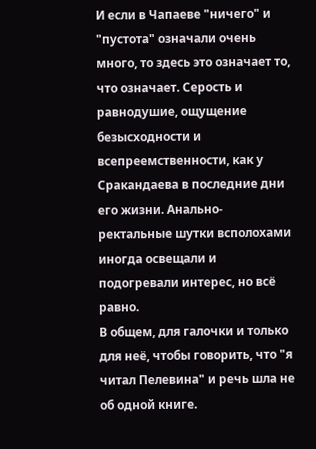И если в Чапаеве "ничего" и "пустота" означали очень много, то здесь это означает то, что означает. Серость и равнодушие, ощущение безысходности и всепреемственности, как у Сракандаева в последние дни его жизни. Анально-ректальные шутки всполохами иногда освещали и подогревали интерес, но всё равно.
В общем, для галочки и только для неё, чтобы говорить, что "я читал Пелевина" и речь шла не об одной книге.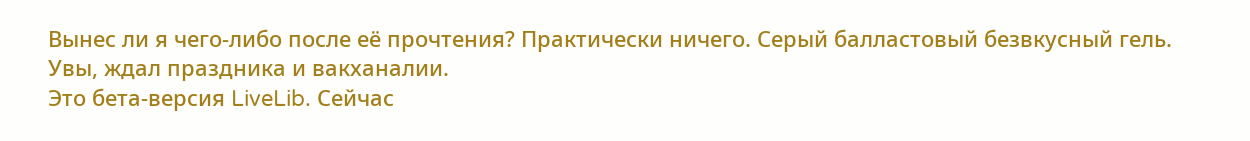Вынес ли я чего-либо после её прочтения? Практически ничего. Серый балластовый безвкусный гель. Увы, ждал праздника и вакханалии.
Это бета-версия LiveLib. Сейчас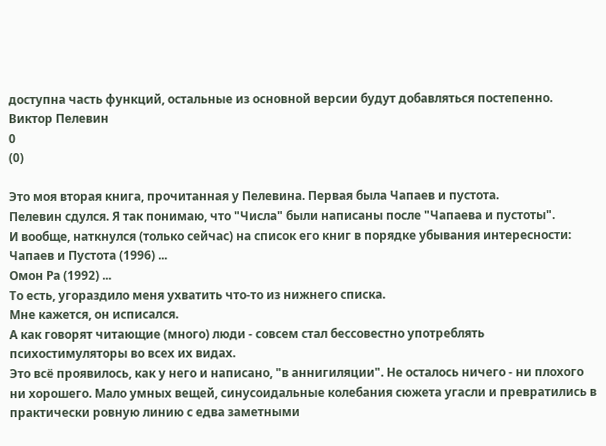доступна часть функций, остальные из основной версии будут добавляться постепенно.
Виктор Пелевин
0
(0)

Это моя вторая книга, прочитанная у Пелевина. Первая была Чапаев и пустота.
Пелевин сдулся. Я так понимаю, что "Числа" были написаны после "Чапаева и пустоты".
И вообще, наткнулся (только сейчас) на список его книг в порядке убывания интересности:
Чапаев и Пустота (1996) ...
Омон Ра (1992) ...
То есть, угораздило меня ухватить что-то из нижнего списка.
Мне кажется, он исписался.
А как говорят читающие (много) люди - совсем стал бессовестно употреблять психостимуляторы во всех их видах.
Это всё проявилось, как у него и написано, "в аннигиляции". Не осталось ничего - ни плохого ни хорошего. Мало умных вещей, синусоидальные колебания сюжета угасли и превратились в практически ровную линию с едва заметными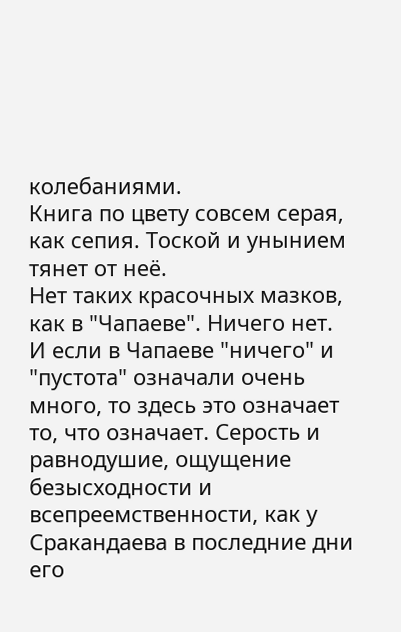колебаниями.
Книга по цвету совсем серая, как сепия. Тоской и унынием тянет от неё.
Нет таких красочных мазков, как в "Чапаеве". Ничего нет.
И если в Чапаеве "ничего" и "пустота" означали очень много, то здесь это означает то, что означает. Серость и равнодушие, ощущение безысходности и всепреемственности, как у Сракандаева в последние дни его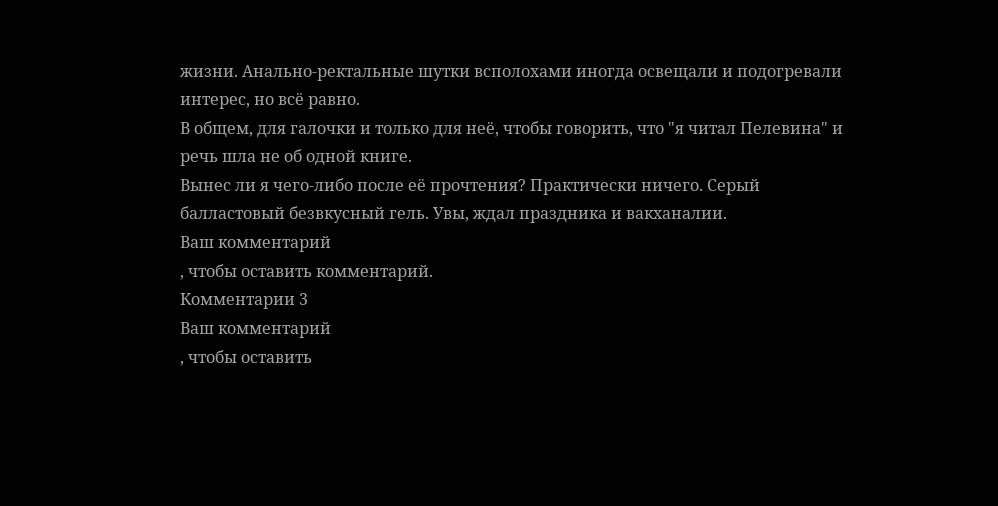жизни. Анально-ректальные шутки всполохами иногда освещали и подогревали интерес, но всё равно.
В общем, для галочки и только для неё, чтобы говорить, что "я читал Пелевина" и речь шла не об одной книге.
Вынес ли я чего-либо после её прочтения? Практически ничего. Серый балластовый безвкусный гель. Увы, ждал праздника и вакханалии.
Ваш комментарий
, чтобы оставить комментарий.
Комментарии 3
Ваш комментарий
, чтобы оставить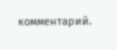комментарий.